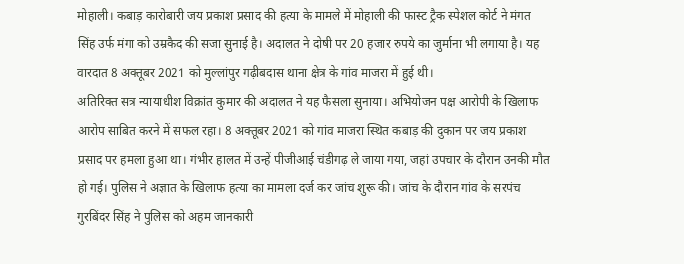मोहाली। कबाड़ कारोबारी जय प्रकाश प्रसाद की हत्या के मामले में मोहाली की फास्ट ट्रैक स्पेशल कोर्ट ने मंगत सिंह उर्फ मंगा को उम्रकैद की सजा सुनाई है। अदालत ने दोषी पर 20 हजार रुपये का जुर्माना भी लगाया है। यह वारदात 8 अक्तूबर 2021 को मुल्लांपुर गढ़ीबदास थाना क्षेत्र के गांव माजरा में हुई थी।
अतिरिक्त सत्र न्यायाधीश विक्रांत कुमार की अदालत ने यह फैसला सुनाया। अभियोजन पक्ष आरोपी के खिलाफ आरोप साबित करने में सफल रहा। 8 अक्तूबर 2021 को गांव माजरा स्थित कबाड़ की दुकान पर जय प्रकाश प्रसाद पर हमला हुआ था। गंभीर हालत में उन्हें पीजीआई चंडीगढ़ ले जाया गया, जहां उपचार के दौरान उनकी मौत हो गई। पुलिस ने अज्ञात के खिलाफ हत्या का मामला दर्ज कर जांच शुरू की। जांच के दौरान गांव के सरपंच गुरबिंदर सिंह ने पुलिस को अहम जानकारी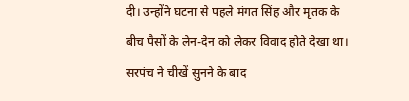दी। उन्होंने घटना से पहले मंगत सिंह और मृतक के बीच पैसों के लेन-देन को लेकर विवाद होते देखा था। सरपंच ने चीखें सुनने के बाद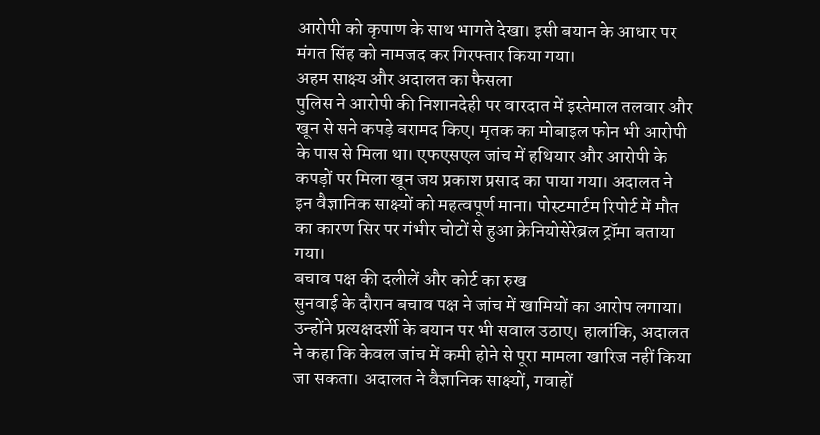आरोपी को कृपाण के साथ भागते देखा। इसी बयान के आधार पर मंगत सिंह को नामजद कर गिरफ्तार किया गया।
अहम साक्ष्य और अदालत का फैसला
पुलिस ने आरोपी की निशानदेही पर वारदात में इस्तेमाल तलवार और खून से सने कपड़े बरामद किए। मृतक का मोबाइल फोन भी आरोपी के पास से मिला था। एफएसएल जांच में हथियार और आरोपी के कपड़ों पर मिला खून जय प्रकाश प्रसाद का पाया गया। अदालत ने इन वैज्ञानिक साक्ष्यों को महत्वपूर्ण माना। पोस्टमार्टम रिपोर्ट में मौत का कारण सिर पर गंभीर चोटों से हुआ क्रेनियोसेरेब्रल ट्रॉमा बताया गया।
बचाव पक्ष की दलीलें और कोर्ट का रुख
सुनवाई के दौरान बचाव पक्ष ने जांच में खामियों का आरोप लगाया। उन्होंने प्रत्यक्षदर्शी के बयान पर भी सवाल उठाए। हालांकि, अदालत ने कहा कि केवल जांच में कमी होने से पूरा मामला खारिज नहीं किया जा सकता। अदालत ने वैज्ञानिक साक्ष्यों, गवाहों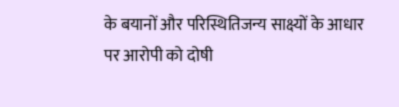के बयानों और परिस्थितिजन्य साक्ष्यों के आधार पर आरोपी को दोषी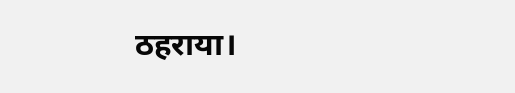ठहराया।